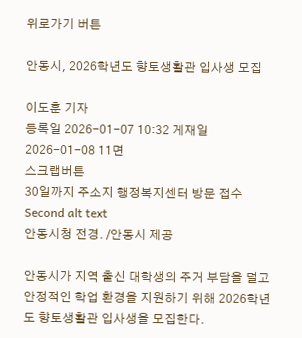위로가기 버튼

안동시, 2026학년도 향토생활관 입사생 모집

이도훈 기자
등록일 2026-01-07 10:32 게재일 2026-01-08 11면
스크랩버튼
30일까지 주소지 행정복지센터 방문 접수
Second alt text
안동시청 전경. /안동시 제공

안동시가 지역 출신 대학생의 주거 부담을 덜고 안정적인 학업 환경을 지원하기 위해 2026학년도 향토생활관 입사생을 모집한다.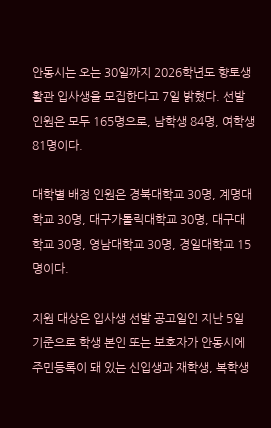안동시는 오는 30일까지 2026학년도 향토생활관 입사생을 모집한다고 7일 밝혔다. 선발 인원은 모두 165명으로, 남학생 84명, 여학생 81명이다.

대학별 배정 인원은 경북대학교 30명, 계명대학교 30명, 대구가톨릭대학교 30명, 대구대학교 30명, 영남대학교 30명, 경일대학교 15명이다.

지원 대상은 입사생 선발 공고일인 지난 5일 기준으로 학생 본인 또는 보호자가 안동시에 주민등록이 돼 있는 신입생과 재학생, 복학생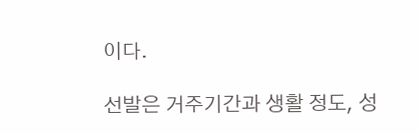이다.

선발은 거주기간과 생활 정도, 성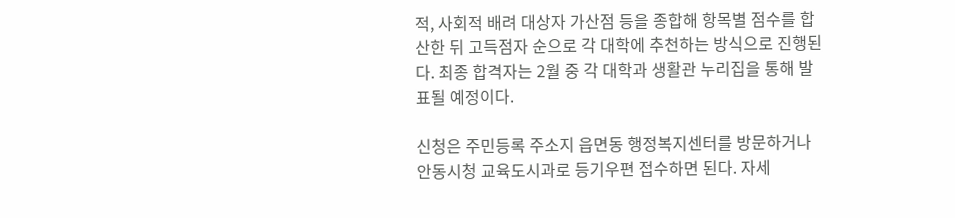적, 사회적 배려 대상자 가산점 등을 종합해 항목별 점수를 합산한 뒤 고득점자 순으로 각 대학에 추천하는 방식으로 진행된다. 최종 합격자는 2월 중 각 대학과 생활관 누리집을 통해 발표될 예정이다.

신청은 주민등록 주소지 읍면동 행정복지센터를 방문하거나 안동시청 교육도시과로 등기우편 접수하면 된다. 자세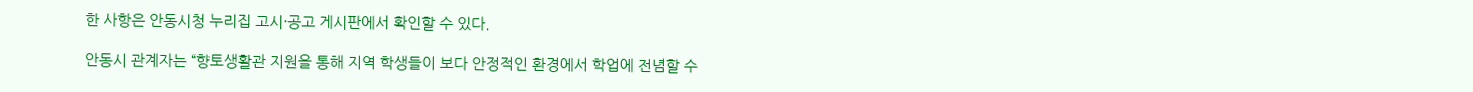한 사항은 안동시청 누리집 고시·공고 게시판에서 확인할 수 있다.

안동시 관계자는 “향토생활관 지원을 통해 지역 학생들이 보다 안정적인 환경에서 학업에 전념할 수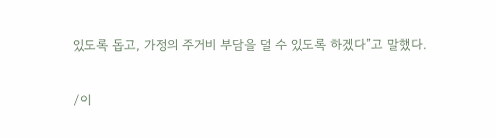있도록 돕고, 가정의 주거비 부담을 덜 수 있도록 하겠다”고 말했다.

/이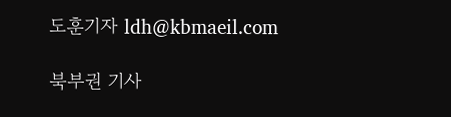도훈기자 ldh@kbmaeil.com

북부권 기사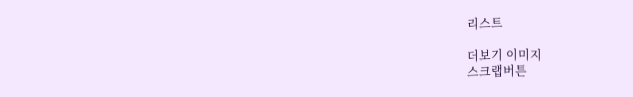리스트

더보기 이미지
스크랩버튼